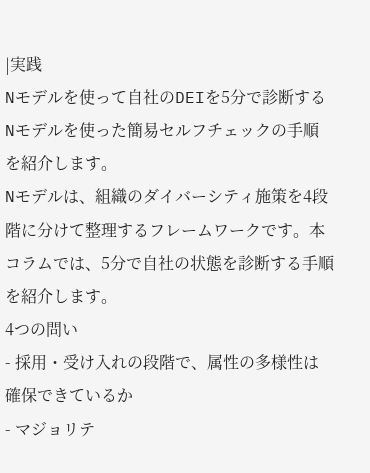|実践
Nモデルを使って自社のDEIを5分で診断する
Nモデルを使った簡易セルフチェックの手順を紹介します。
Nモデルは、組織のダイバーシティ施策を4段階に分けて整理するフレームワークです。本コラムでは、5分で自社の状態を診断する手順を紹介します。
4つの問い
- 採用・受け入れの段階で、属性の多様性は確保できているか
- マジョリテ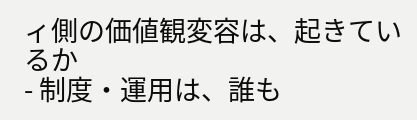ィ側の価値観変容は、起きているか
- 制度・運用は、誰も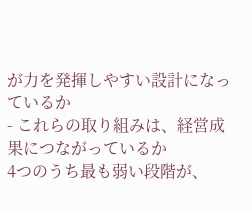が力を発揮しやすい設計になっているか
- これらの取り組みは、経営成果につながっているか
4つのうち最も弱い段階が、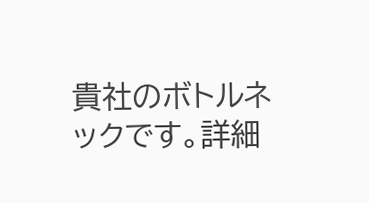貴社のボトルネックです。詳細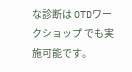な診断は OTDワークショップ でも実施可能です。